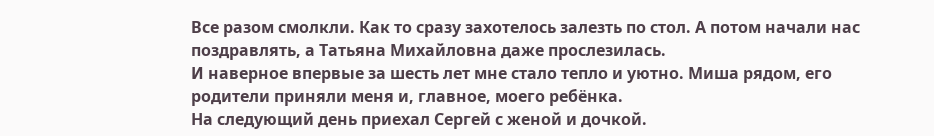Все разом смолкли. Как то сразу захотелось залезть по стол. А потом начали нас поздравлять, а Татьяна Михайловна даже прослезилась.
И наверное впервые за шесть лет мне стало тепло и уютно. Миша рядом, его родители приняли меня и, главное, моего ребёнка.
На следующий день приехал Сергей с женой и дочкой.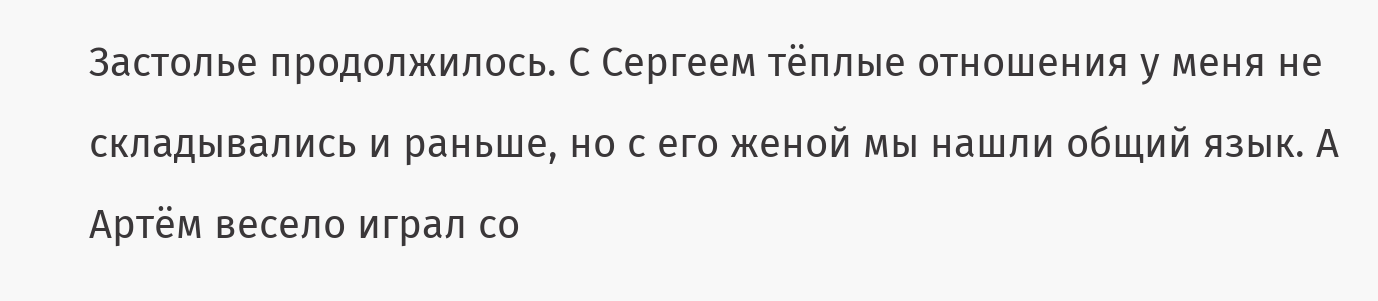Застолье продолжилось. С Сергеем тёплые отношения у меня не складывались и раньше, но с его женой мы нашли общий язык. А Артём весело играл со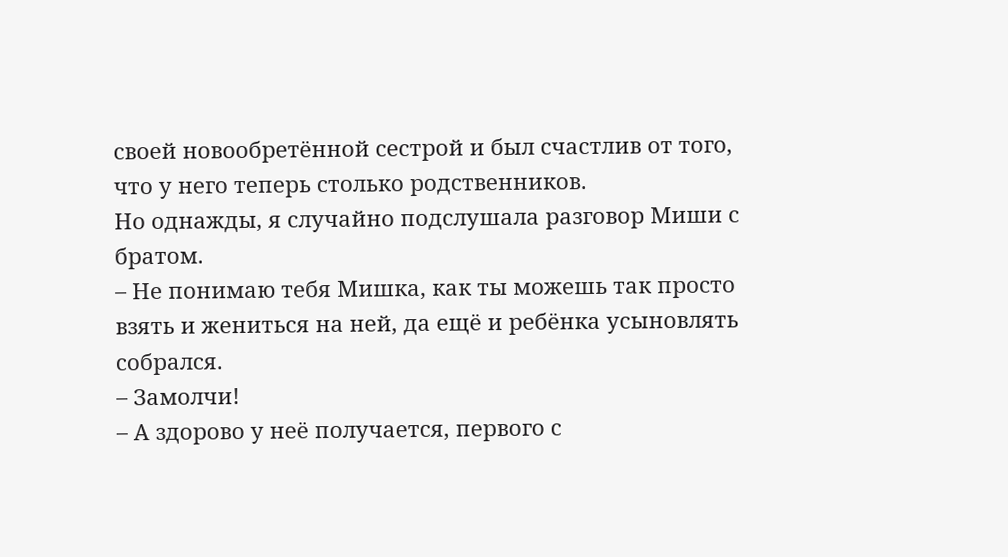своей новообретённой сестрой и был счастлив от того, что у него теперь столько родственников.
Но однажды, я случайно подслушала разговор Миши с братом.
– Не понимаю тебя Мишка, как ты можешь так просто взять и жениться на ней, да ещё и ребёнка усыновлять собрался.
– Замолчи!
– А здорово у неё получается, первого с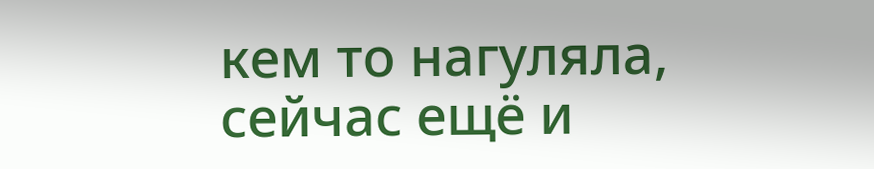кем то нагуляла, сейчас ещё и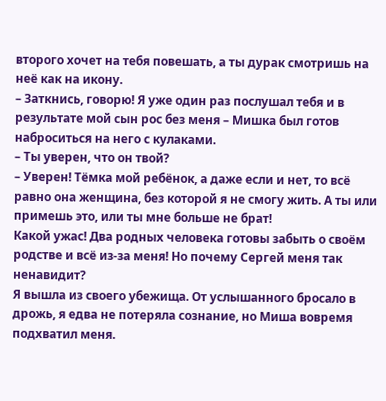второго хочет на тебя повешать, а ты дурак смотришь на неё как на икону.
– Заткнись, говорю! Я уже один раз послушал тебя и в результате мой сын рос без меня – Мишка был готов наброситься на него с кулаками.
– Ты уверен, что он твой?
– Уверен! Тёмка мой ребёнок, а даже если и нет, то всё равно она женщина, без которой я не смогу жить. А ты или примешь это, или ты мне больше не брат!
Какой ужас! Два родных человека готовы забыть о своём родстве и всё из-за меня! Но почему Сергей меня так ненавидит?
Я вышла из своего убежища. От услышанного бросало в дрожь, я едва не потеряла сознание, но Миша вовремя подхватил меня.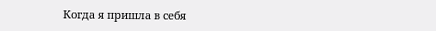Когда я пришла в себя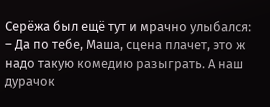Серёжа был ещё тут и мрачно улыбался:
– Да по тебе, Маша, сцена плачет, это ж надо такую комедию разыграть. А наш дурачок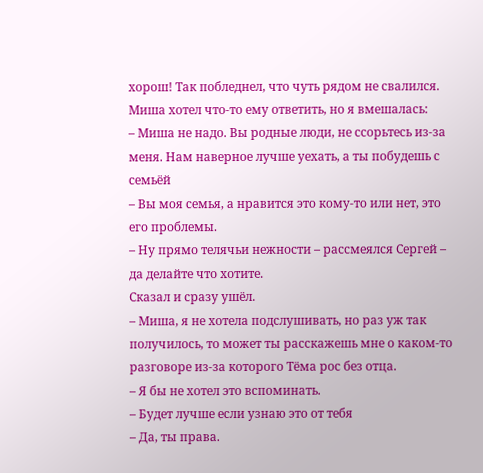хорош! Так побледнел, что чуть рядом не свалился.
Миша хотел что-то ему ответить, но я вмешалась:
– Миша не надо. Вы родные люди, не ссорьтесь из-за меня. Нам наверное лучше уехать, а ты побудешь с семьёй
– Вы моя семья, а нравится это кому-то или нет, это его проблемы.
– Ну прямо телячьи нежности – рассмеялся Сергей – да делайте что хотите.
Сказал и сразу ушёл.
– Миша, я не хотела подслушивать, но раз уж так получилось, то может ты расскажешь мне о каком-то разговоре из-за которого Тёма рос без отца.
– Я бы не хотел это вспоминать.
– Будет лучше если узнаю это от тебя
– Да, ты права.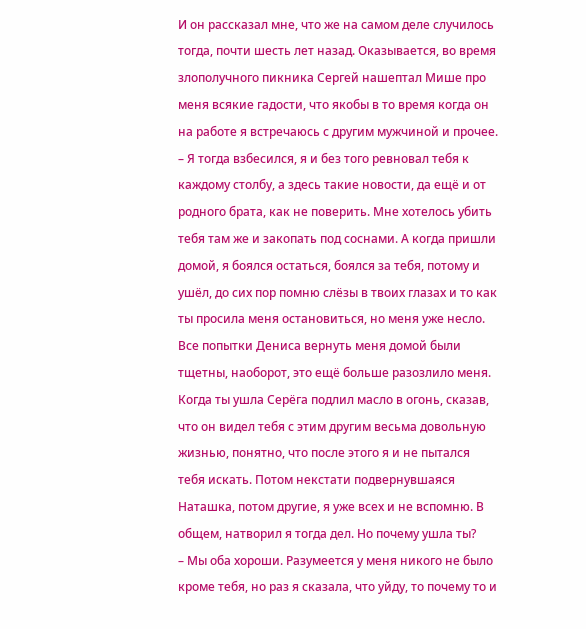И он рассказал мне, что же на самом деле случилось тогда, почти шесть лет назад. Оказывается, во время злополучного пикника Сергей нашептал Мише про меня всякие гадости, что якобы в то время когда он на работе я встречаюсь с другим мужчиной и прочее.
– Я тогда взбесился, я и без того ревновал тебя к каждому столбу, а здесь такие новости, да ещё и от родного брата, как не поверить. Мне хотелось убить тебя там же и закопать под соснами. А когда пришли домой, я боялся остаться, боялся за тебя, потому и ушёл, до сих пор помню слёзы в твоих глазах и то как ты просила меня остановиться, но меня уже несло. Все попытки Дениса вернуть меня домой были тщетны, наоборот, это ещё больше разозлило меня. Когда ты ушла Серёга подлил масло в огонь, сказав, что он видел тебя с этим другим весьма довольную жизнью, понятно, что после этого я и не пытался тебя искать. Потом некстати подвернувшаяся Наташка, потом другие, я уже всех и не вспомню. В общем, натворил я тогда дел. Но почему ушла ты?
– Мы оба хороши. Разумеется у меня никого не было кроме тебя, но раз я сказала, что уйду, то почему то и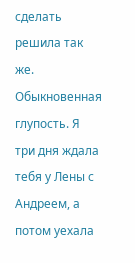сделать решила так же. Обыкновенная глупость. Я три дня ждала тебя у Лены с Андреем, а потом уехала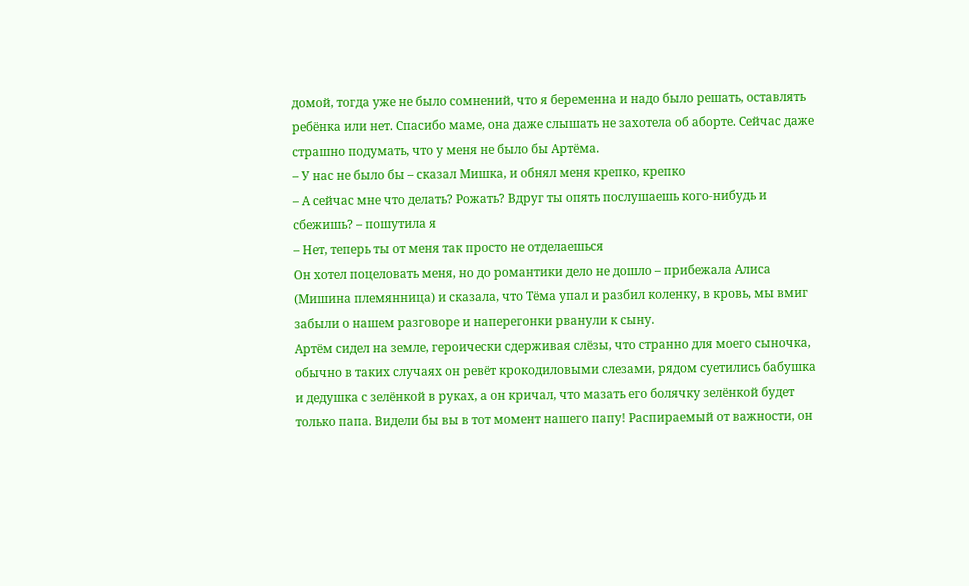домой, тогда уже не было сомнений, что я беременна и надо было решать, оставлять ребёнка или нет. Спасибо маме, она даже слышать не захотела об аборте. Сейчас даже страшно подумать, что у меня не было бы Артёма.
– У нас не было бы – сказал Мишка, и обнял меня крепко, крепко
– А сейчас мне что делать? Рожать? Вдруг ты опять послушаешь кого-нибудь и сбежишь? – пошутила я
– Нет, теперь ты от меня так просто не отделаешься
Он хотел поцеловать меня, но до романтики дело не дошло – прибежала Алиса (Мишина племянница) и сказала, что Тёма упал и разбил коленку, в кровь, мы вмиг забыли о нашем разговоре и наперегонки рванули к сыну.
Артём сидел на земле, героически сдерживая слёзы, что странно для моего сыночка, обычно в таких случаях он ревёт крокодиловыми слезами, рядом суетились бабушка и дедушка с зелёнкой в руках, а он кричал, что мазать его болячку зелёнкой будет только папа. Видели бы вы в тот момент нашего папу! Распираемый от важности, он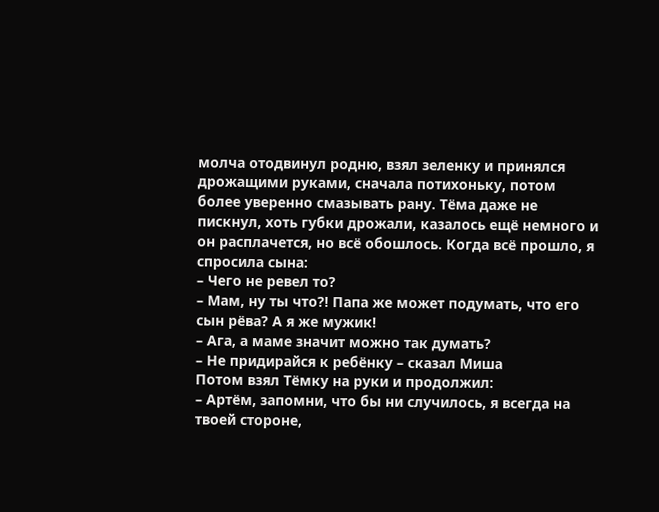молча отодвинул родню, взял зеленку и принялся дрожащими руками, сначала потихоньку, потом более уверенно смазывать рану. Тёма даже не пискнул, хоть губки дрожали, казалось ещё немного и он расплачется, но всё обошлось. Когда всё прошло, я спросила сына:
– Чего не ревел то?
– Мам, ну ты что?! Папа же может подумать, что его сын рёва? А я же мужик!
– Ага, а маме значит можно так думать?
– Не придирайся к ребёнку – сказал Миша
Потом взял Тёмку на руки и продолжил:
– Артём, запомни, что бы ни случилось, я всегда на твоей стороне,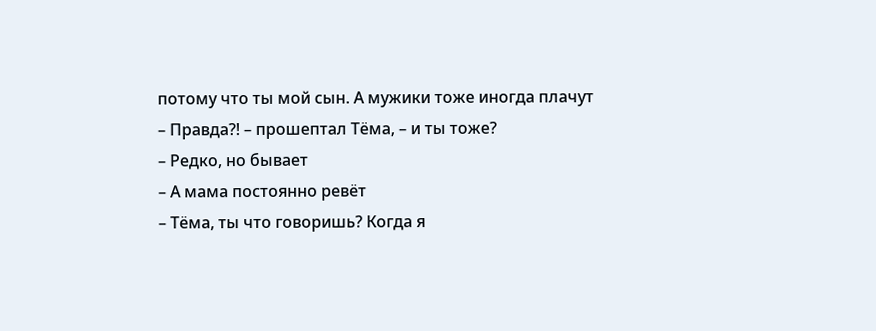потому что ты мой сын. А мужики тоже иногда плачут
– Правда?! – прошептал Тёма, – и ты тоже?
– Редко, но бывает
– А мама постоянно ревёт
– Тёма, ты что говоришь? Когда я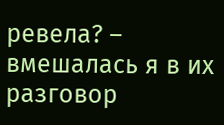ревела? – вмешалась я в их разговор